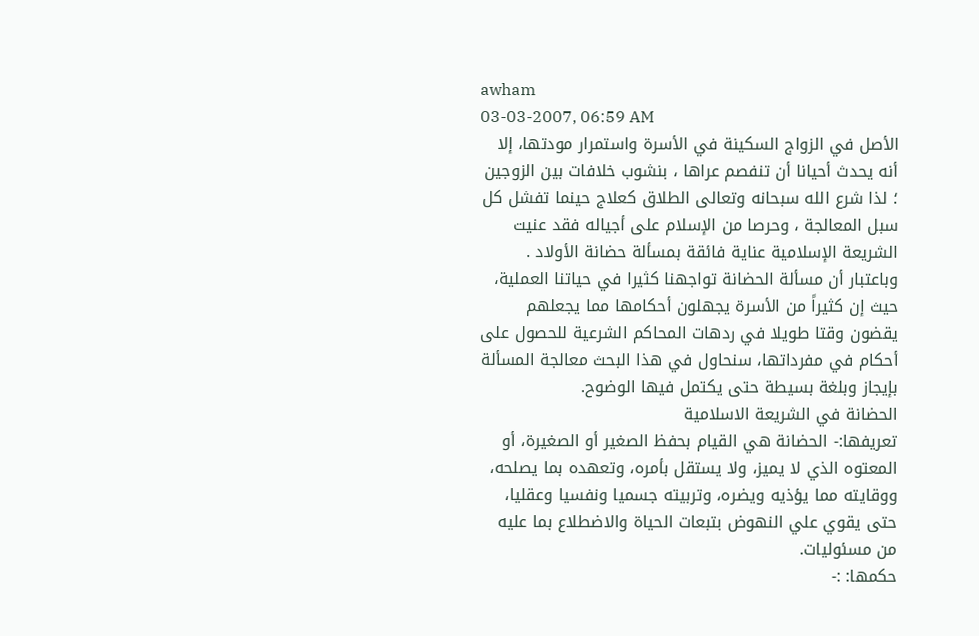awham
03-03-2007, 06:59 AM
الأصل في الزواج السكينة في الأسرة واستمرار مودتها، إلا أنه يحدث أحيانا أن تنفصم عراها ، بنشوب خلافات بين الزوجين ؛ لذا شرع الله سبحانه وتعالى الطلاق كعلاج حينما تفشل كل سبل المعالجة ، وحرصا من الإسلام على أجياله فقد عنيت الشريعة الإسلامية عناية فائقة بمسألة حضانة الأولاد .
وباعتبار أن مسألة الحضانة تواجهنا كثيرا في حياتنا العملية، حيث إن كثيراً من الأسرة يجهلون أحكامها مما يجعلهم يقضون وقتا طويلا في ردهات المحاكم الشرعية للحصول على أحكام في مفرداتها، سنحاول في هذا البحث معالجة المسألة بإيجاز وبلغة بسيطة حتى يكتمل فيها الوضوح.
الحضانة في الشريعة الاسلامية
تعريفها:- الحضانة هي القيام بحفظ الصغير أو الصغيرة، أو المعتوه الذي لا يميز، ولا يستقل بأمره، وتعهده بما يصلحه، ووقايته مما يؤذيه ويضره، وتربيته جسميا ونفسيا وعقليا، حتى يقوي علي النهوض بتبعات الحياة والاضطلاع بما عليه من مسئوليات.
حكمها: :-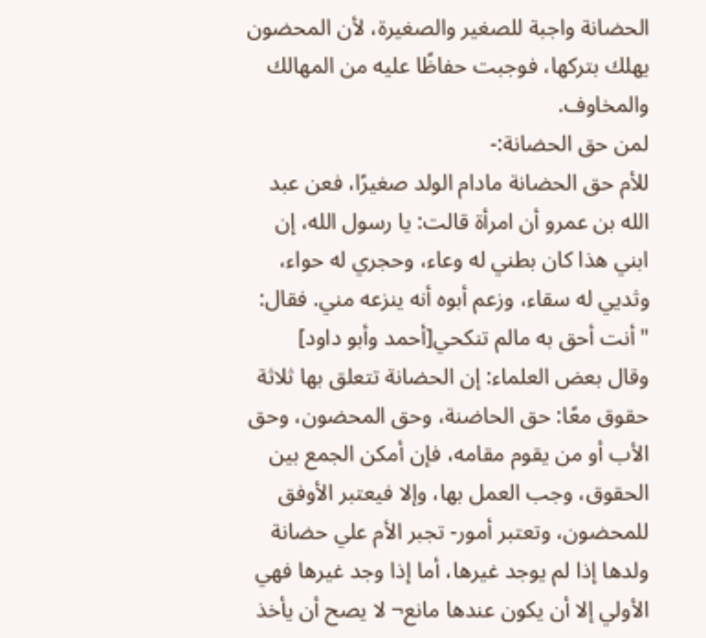الحضانة واجبة للصغير والصغيرة، لأن المحضون يهلك بتركها، فوجبت حفاظًا عليه من المهالك والمخاوف.
لمن حق الحضانة:-
للأم حق الحضانة مادام الولد صغيرًا، فعن عبد الله بن عمرو أن امرأة قالت: يا رسول الله، إن ابني هذا كان بطني له وعاء، وحجري له حواء، وثديي له سقاء، وزعم أبوه أنه ينزعه مني. فقال: "أنت أحق به مالم تنكحي[أحمد وأبو داود]
وقال بعض العلماء: إن الحضانة تتعلق بها ثلاثة حقوق معًا: حق الحاضنة، وحق المحضون، وحق الأب أو من يقوم مقامه، فإن أمكن الجمع بين الحقوق، وجب العمل بها، وإلا فيعتبر الأوفق للمحضون، وتعتبر أمور- تجبر الأم علي حضانة ولدها إذا لم يوجد غيرها، أما إذا وجد غيرها فهي الأولي إلا أن يكون عندها مانع¬ لا يصح أن يأخذ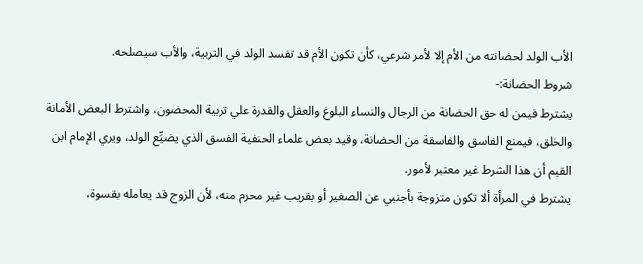الأب الولد لحضانته من الأم إلا لأمر شرعي، كأن تكون الأم قد تفسد الولد في التربية، والأب سيصلحه.
شروط الحضانة:-
يشترط فيمن له حق الحضانة من الرجال والنساء البلوغ والعقل والقدرة علي تربية المحضون، واشترط البعض الأمانة والخلق، فيمنع الفاسق والفاسقة من الحضانة، وقيد بعض علماء الحنفية الفسق الذي يضيِّع الولد، ويري الإمام ابن القيم أن هذا الشرط غير معتبر لأمور.
يشترط في المرأة ألا تكون متزوجة بأجنبي عن الصغير أو بقريب غير محرم منه، لأن الزوج قد يعامله بقسوة،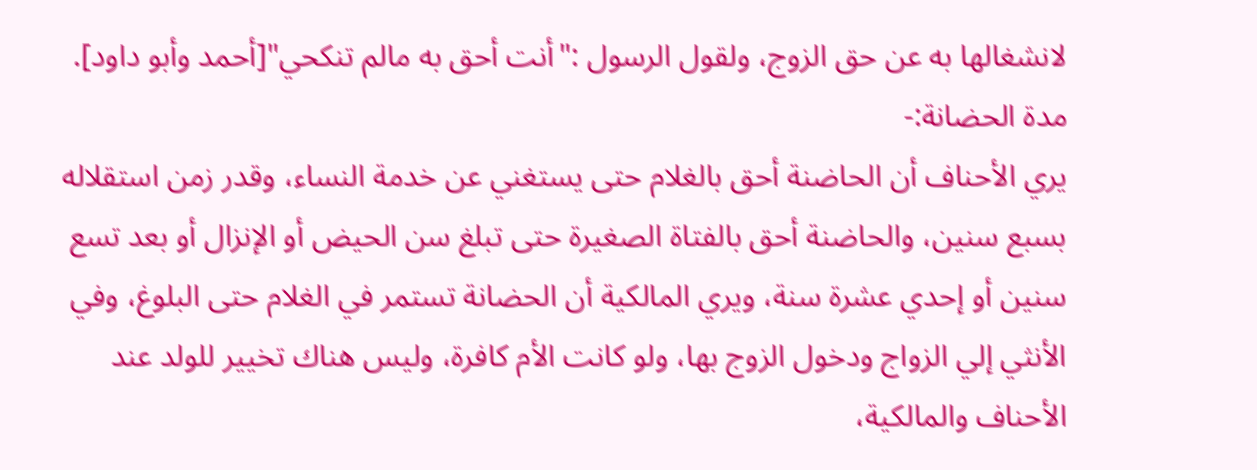لانشغالها به عن حق الزوج، ولقول الرسول :"أنت أحق به مالم تنكحي"[أحمد وأبو داود].
مدة الحضانة:-
يري الأحناف أن الحاضنة أحق بالغلام حتى يستغني عن خدمة النساء، وقدر زمن استقلاله بسبع سنين، والحاضنة أحق بالفتاة الصغيرة حتى تبلغ سن الحيض أو الإنزال أو بعد تسع سنين أو إحدي عشرة سنة، ويري المالكية أن الحضانة تستمر في الغلام حتى البلوغ، وفي الأنثي إلي الزواج ودخول الزوج بها، ولو كانت الأم كافرة، وليس هناك تخيير للولد عند الأحناف والمالكية،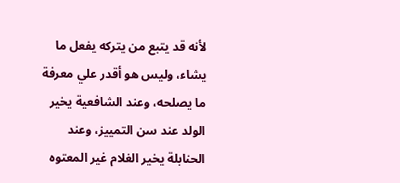لأنه قد يتبع من يتركه يفعل ما يشاء، وليس هو أقدر علي معرفة ما يصلحه، وعند الشافعية يخير الولد عند سن التمييز، وعند الحنابلة يخير الغلام غير المعتوه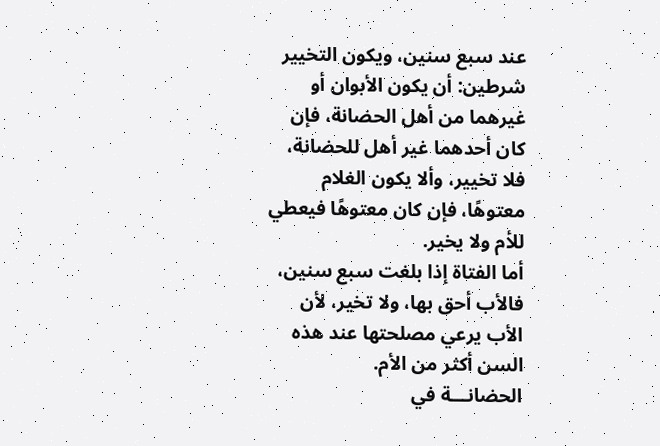عند سبع سنين، ويكون التخيير شرطين: أن يكون الأبوان أو غيرهما من أهل الحضانة، فإن كان أحدهما غير أهل للحضانة، فلا تخيير، وألا يكون الغلام معتوهًا، فإن كان معتوهًا فيعطي للأم ولا يخير.
أما الفتاة إذا بلغت سبع سنين، فالأب أحق بها، ولا تخير، لأن الأب يرعي مصلحتها عند هذه السن أكثر من الأم.
الحضانـــة في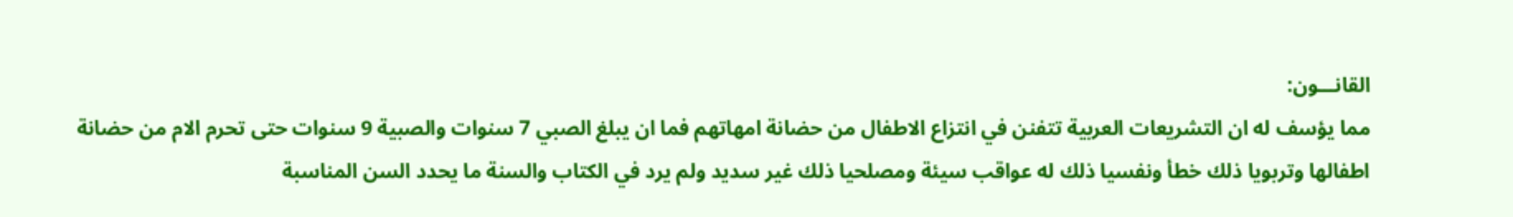القانـــون:
مما يؤسف له ان التشريعات العربية تتفنن في انتزاع الاطفال من حضانة امهاتهم فما ان يبلغ الصبي 7 سنوات والصبية 9 سنوات حتى تحرم الام من حضانة اطفالها وتربويا ذلك خطأ ونفسيا ذلك له عواقب سيئة ومصلحيا ذلك غير سديد ولم يرد في الكتاب والسنة ما يحدد السن المناسبة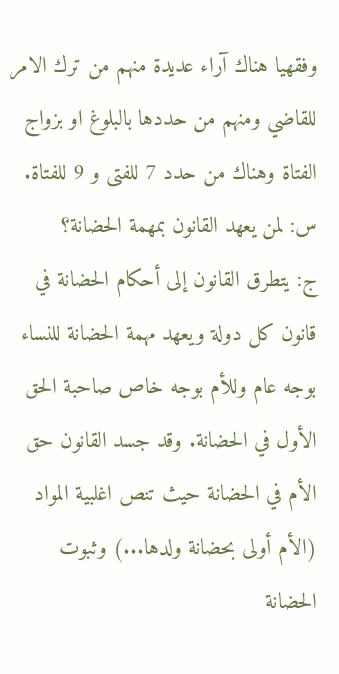وفقهيا هناك آراء عديدة منهم من ترك الامر للقاضي ومنهم من حددها بالبلوغ او بزواج الفتاة وهناك من حدد 7 للفتى و 9 للفتاة.
س: لمن يعهد القانون بمهمة الحضانة؟
ج: يتطرق القانون إلى أحكام الحضانة في قانون كل دولة ويعهد مهمة الحضانة للنساء بوجه عام وللأم بوجه خاص صاحبة الحق الأول في الحضانة. وقد جسد القانون حق الأم في الحضانة حيث تنص اغلبية المواد (الأم أولى بحضانة ولدها...) وثبوت الحضانة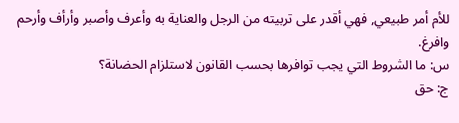للأم أمر طبيعي, فهي أقدر على تربيته من الرجل والعناية به وأعرف وأصبر وأرأف وأرحم وافرغ.
س: ما الشروط التي يجب توافرها بحسب القانون لاستلزام الحضانة؟
ج: حق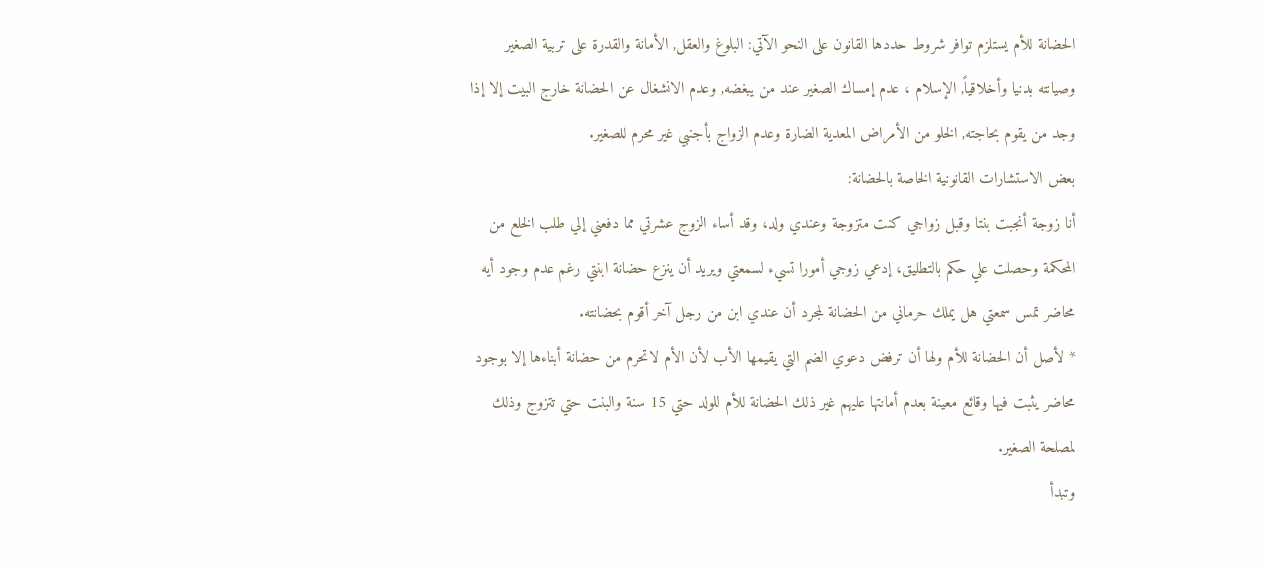الحضانة للأم يستلزم توافر شروط حددها القانون على النحو الآتي: البلوغ والعقل, الأمانة والقدرة على تربية الصغير وصيانته بدنيا وأخلاقياً, الإسلام ، عدم إمساك الصغير عند من يبغضه, وعدم الانشغال عن الحضانة خارج البيت إلا إذا وجد من يقوم بحاجته, الخلو من الأمراض المعدية الضارة وعدم الزواج بأجنبي غير محرم للصغير.
بعض الاستشارات القانونية الخاصة بالحضانة:
أنا زوجة أنجبت بنتا وقبل زواجي كنت متزوجة وعندي ولد، وقد أساء الزوج عشرتي مما دفعني إلي طلب الخلع من المحكمة وحصلت علي حكم بالتطليق، إدعي زوجي أمورا تسيء لسمعتي ويريد أن ينزع حضانة ابنتي رغم عدم وجود أيه محاضر تمس سمعتي هل يملك حرماني من الحضانة لمجرد أن عندي ابن من رجل آخر أقوم بحضانته.
* لأصل أن الحضانة للأم ولها أن ترفض دعوي الضم التي يقيمها الأب لأن الأم لاتحرم من حضانة أبناءها إلا بوجود محاضر يثبت فيها وقائع معينة بعدم أمانتها عليهم غير ذلك الحضانة للأم للولد حتي 15 سنة والبنت حتي تتزوج وذلك لمصلحة الصغير.
وتبدأ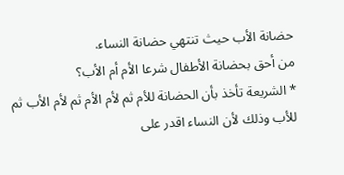حضانة الأب حيث تنتهي حضانة النساء.
من أحق بحضانة الأطفال شرعا الأم أم الأب؟
* الشريعة تأخذ بأن الحضانة للأم ثم لأم الأم ثم لأم الأب ثم للأب وذلك لأن النساء اقدر على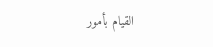القيام بأمور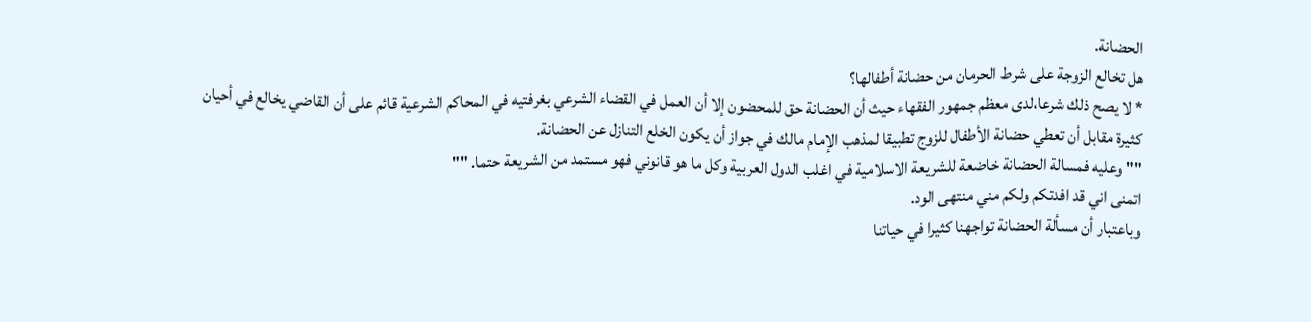الحضانة.
هل تخالع الزوجة على شرط الحرمان من حضانة أطفالها؟
* لا يصح ذلك شرعا،لدى معظم جمهور الفقهاء حيث أن الحضانة حق للمحضون إلا أن العمل في القضاء الشرعي بغرفتيه في المحاكم الشرعية قائم على أن القاضي يخالع في أحيان كثيرة مقابل أن تعطي حضانة الأطفال للزوج تطبيقا لمذهب الإمام مالك في جواز أن يكون الخلع التنازل عن الحضانة.
"" وعليه فمسالة الحضانة خاضعة للشريعة الاسلامية في اغلب الدول العربية وكل ما هو قانوني فهو مستمد من الشريعة حتما. ""
اتمنى اني قد افدتكم ولكم مني منتهى الود.
وباعتبار أن مسألة الحضانة تواجهنا كثيرا في حياتنا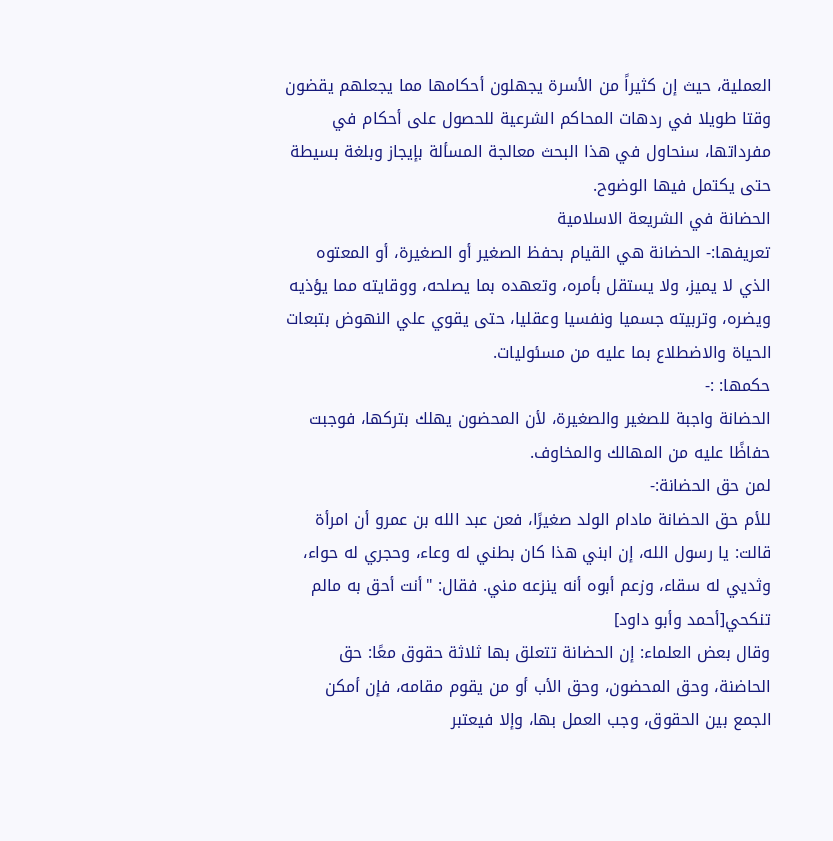العملية، حيث إن كثيراً من الأسرة يجهلون أحكامها مما يجعلهم يقضون وقتا طويلا في ردهات المحاكم الشرعية للحصول على أحكام في مفرداتها، سنحاول في هذا البحث معالجة المسألة بإيجاز وبلغة بسيطة حتى يكتمل فيها الوضوح.
الحضانة في الشريعة الاسلامية
تعريفها:- الحضانة هي القيام بحفظ الصغير أو الصغيرة، أو المعتوه الذي لا يميز، ولا يستقل بأمره، وتعهده بما يصلحه، ووقايته مما يؤذيه ويضره، وتربيته جسميا ونفسيا وعقليا، حتى يقوي علي النهوض بتبعات الحياة والاضطلاع بما عليه من مسئوليات.
حكمها: :-
الحضانة واجبة للصغير والصغيرة، لأن المحضون يهلك بتركها، فوجبت حفاظًا عليه من المهالك والمخاوف.
لمن حق الحضانة:-
للأم حق الحضانة مادام الولد صغيرًا، فعن عبد الله بن عمرو أن امرأة قالت: يا رسول الله، إن ابني هذا كان بطني له وعاء، وحجري له حواء، وثديي له سقاء، وزعم أبوه أنه ينزعه مني. فقال: "أنت أحق به مالم تنكحي[أحمد وأبو داود]
وقال بعض العلماء: إن الحضانة تتعلق بها ثلاثة حقوق معًا: حق الحاضنة، وحق المحضون، وحق الأب أو من يقوم مقامه، فإن أمكن الجمع بين الحقوق، وجب العمل بها، وإلا فيعتبر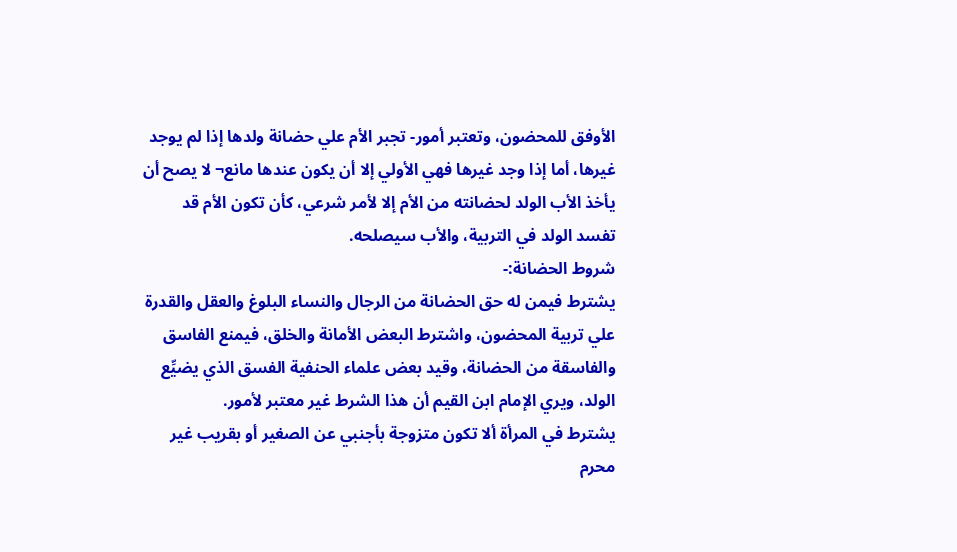الأوفق للمحضون، وتعتبر أمور- تجبر الأم علي حضانة ولدها إذا لم يوجد غيرها، أما إذا وجد غيرها فهي الأولي إلا أن يكون عندها مانع¬ لا يصح أن يأخذ الأب الولد لحضانته من الأم إلا لأمر شرعي، كأن تكون الأم قد تفسد الولد في التربية، والأب سيصلحه.
شروط الحضانة:-
يشترط فيمن له حق الحضانة من الرجال والنساء البلوغ والعقل والقدرة علي تربية المحضون، واشترط البعض الأمانة والخلق، فيمنع الفاسق والفاسقة من الحضانة، وقيد بعض علماء الحنفية الفسق الذي يضيِّع الولد، ويري الإمام ابن القيم أن هذا الشرط غير معتبر لأمور.
يشترط في المرأة ألا تكون متزوجة بأجنبي عن الصغير أو بقريب غير محرم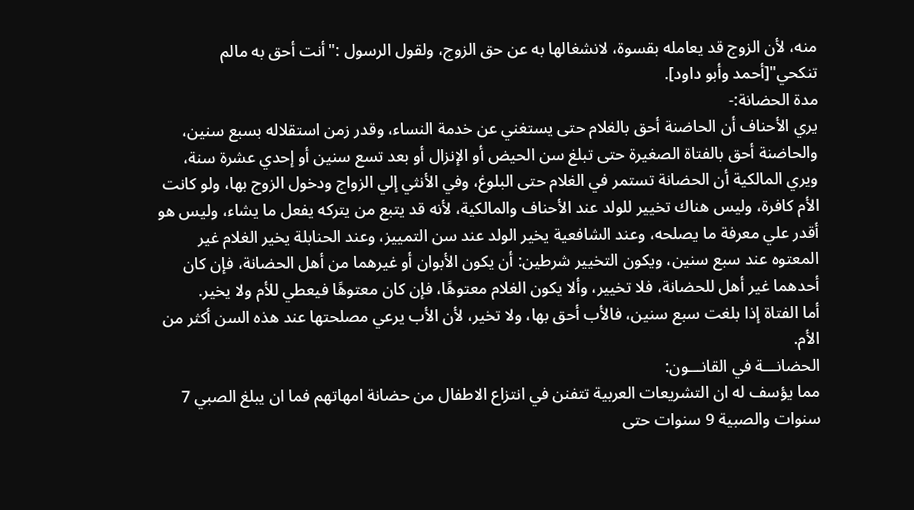منه، لأن الزوج قد يعامله بقسوة، لانشغالها به عن حق الزوج، ولقول الرسول :"أنت أحق به مالم تنكحي"[أحمد وأبو داود].
مدة الحضانة:-
يري الأحناف أن الحاضنة أحق بالغلام حتى يستغني عن خدمة النساء، وقدر زمن استقلاله بسبع سنين، والحاضنة أحق بالفتاة الصغيرة حتى تبلغ سن الحيض أو الإنزال أو بعد تسع سنين أو إحدي عشرة سنة، ويري المالكية أن الحضانة تستمر في الغلام حتى البلوغ، وفي الأنثي إلي الزواج ودخول الزوج بها، ولو كانت الأم كافرة، وليس هناك تخيير للولد عند الأحناف والمالكية، لأنه قد يتبع من يتركه يفعل ما يشاء، وليس هو أقدر علي معرفة ما يصلحه، وعند الشافعية يخير الولد عند سن التمييز، وعند الحنابلة يخير الغلام غير المعتوه عند سبع سنين، ويكون التخيير شرطين: أن يكون الأبوان أو غيرهما من أهل الحضانة، فإن كان أحدهما غير أهل للحضانة، فلا تخيير، وألا يكون الغلام معتوهًا، فإن كان معتوهًا فيعطي للأم ولا يخير.
أما الفتاة إذا بلغت سبع سنين، فالأب أحق بها، ولا تخير، لأن الأب يرعي مصلحتها عند هذه السن أكثر من الأم.
الحضانـــة في القانـــون:
مما يؤسف له ان التشريعات العربية تتفنن في انتزاع الاطفال من حضانة امهاتهم فما ان يبلغ الصبي 7 سنوات والصبية 9 سنوات حتى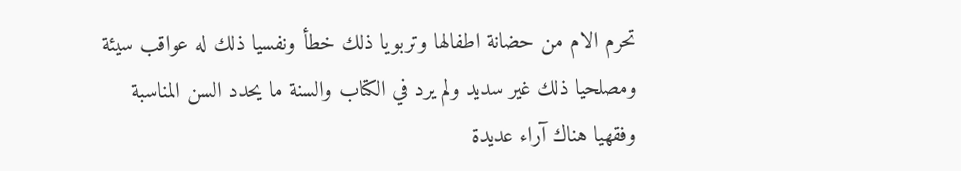تحرم الام من حضانة اطفالها وتربويا ذلك خطأ ونفسيا ذلك له عواقب سيئة ومصلحيا ذلك غير سديد ولم يرد في الكتاب والسنة ما يحدد السن المناسبة وفقهيا هناك آراء عديدة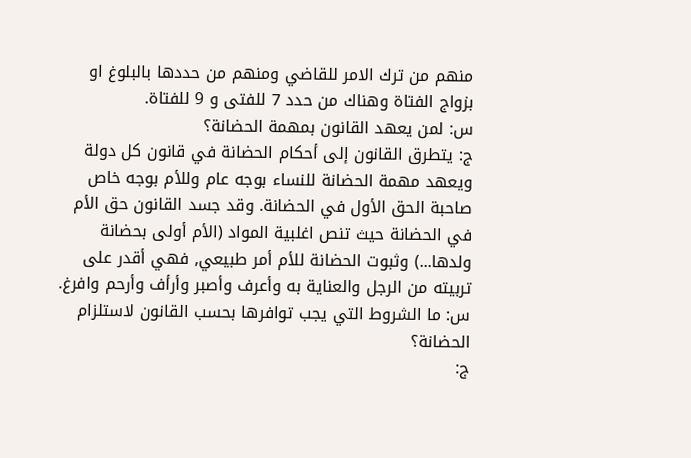منهم من ترك الامر للقاضي ومنهم من حددها بالبلوغ او بزواج الفتاة وهناك من حدد 7 للفتى و 9 للفتاة.
س: لمن يعهد القانون بمهمة الحضانة؟
ج: يتطرق القانون إلى أحكام الحضانة في قانون كل دولة ويعهد مهمة الحضانة للنساء بوجه عام وللأم بوجه خاص صاحبة الحق الأول في الحضانة. وقد جسد القانون حق الأم في الحضانة حيث تنص اغلبية المواد (الأم أولى بحضانة ولدها...) وثبوت الحضانة للأم أمر طبيعي, فهي أقدر على تربيته من الرجل والعناية به وأعرف وأصبر وأرأف وأرحم وافرغ.
س: ما الشروط التي يجب توافرها بحسب القانون لاستلزام الحضانة؟
ج: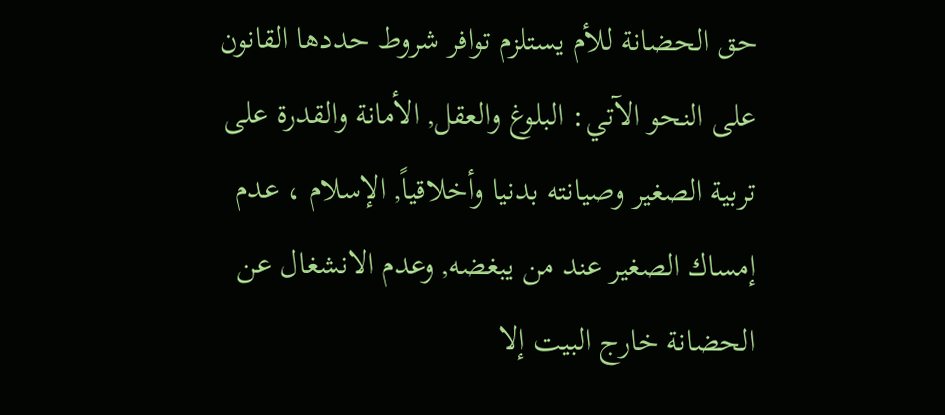حق الحضانة للأم يستلزم توافر شروط حددها القانون على النحو الآتي: البلوغ والعقل, الأمانة والقدرة على تربية الصغير وصيانته بدنيا وأخلاقياً, الإسلام ، عدم إمساك الصغير عند من يبغضه, وعدم الانشغال عن الحضانة خارج البيت إلا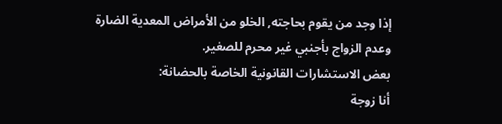إذا وجد من يقوم بحاجته, الخلو من الأمراض المعدية الضارة وعدم الزواج بأجنبي غير محرم للصغير.
بعض الاستشارات القانونية الخاصة بالحضانة:
أنا زوجة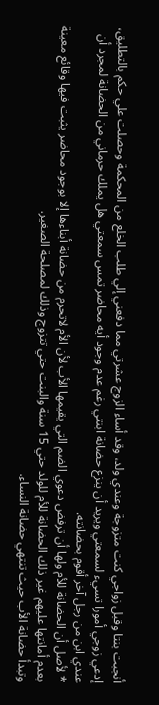أنجبت بنتا وقبل زواجي كنت متزوجة وعندي ولد، وقد أساء الزوج عشرتي مما دفعني إلي طلب الخلع من المحكمة وحصلت علي حكم بالتطليق، إدعي زوجي أمورا تسيء لسمعتي ويريد أن ينزع حضانة ابنتي رغم عدم وجود أيه محاضر تمس سمعتي هل يملك حرماني من الحضانة لمجرد أن عندي ابن من رجل آخر أقوم بحضانته.
* لأصل أن الحضانة للأم ولها أن ترفض دعوي الضم التي يقيمها الأب لأن الأم لاتحرم من حضانة أبناءها إلا بوجود محاضر يثبت فيها وقائع معينة بعدم أمانتها عليهم غير ذلك الحضانة للأم للولد حتي 15 سنة والبنت حتي تتزوج وذلك لمصلحة الصغير.
وتبدأ حضانة الأب حيث تنتهي حضانة النساء.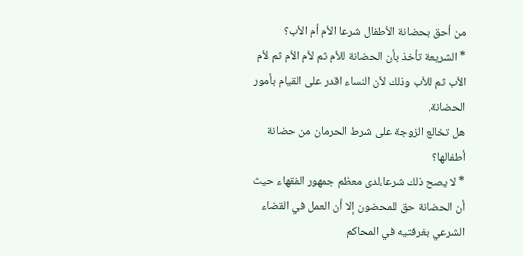من أحق بحضانة الأطفال شرعا الأم أم الأب؟
* الشريعة تأخذ بأن الحضانة للأم ثم لأم الأم ثم لأم الأب ثم للأب وذلك لأن النساء اقدر على القيام بأمور الحضانة.
هل تخالع الزوجة على شرط الحرمان من حضانة أطفالها؟
* لا يصح ذلك شرعا،لدى معظم جمهور الفقهاء حيث أن الحضانة حق للمحضون إلا أن العمل في القضاء الشرعي بغرفتيه في المحاكم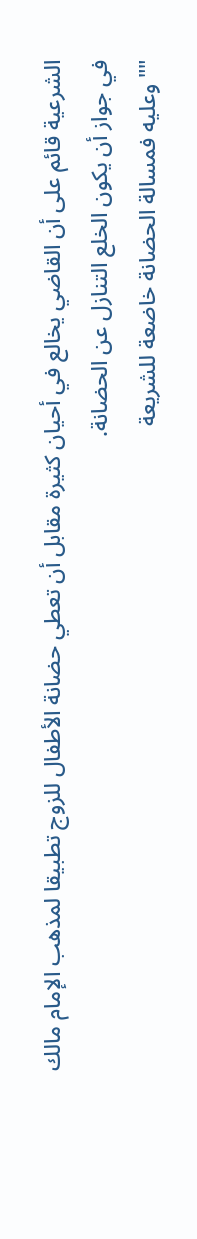الشرعية قائم على أن القاضي يخالع في أحيان كثيرة مقابل أن تعطي حضانة الأطفال للزوج تطبيقا لمذهب الإمام مالك في جواز أن يكون الخلع التنازل عن الحضانة.
"" وعليه فمسالة الحضانة خاضعة للشريعة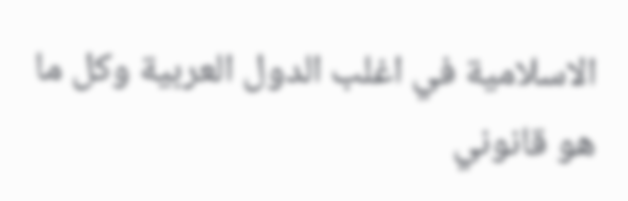الاسلامية في اغلب الدول العربية وكل ما هو قانوني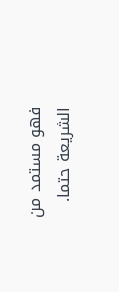فهو مستمد من الشريعة حتما.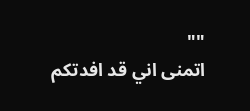""
اتمنى اني قد افدتكم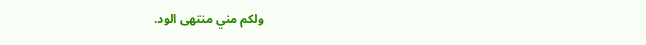ولكم مني منتهى الود.